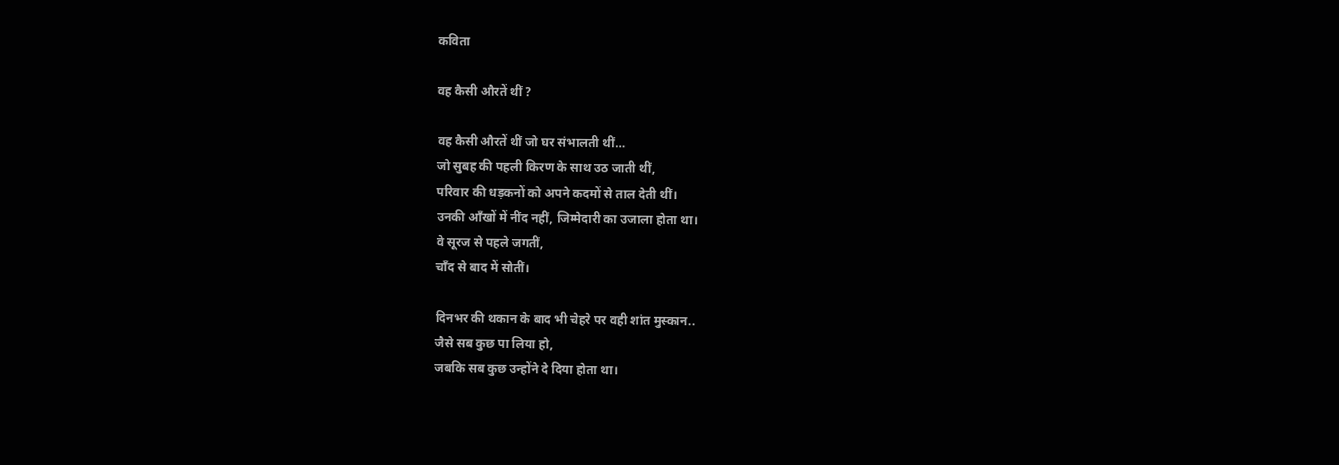कविता

वह कैसी औरतें थीं ?

वह कैसी औरतें थीं जो घर संभालती थीं…
जो सुबह की पहली किरण के साथ उठ जाती थीं,
परिवार की धड़कनों को अपने कदमों से ताल देती थीं।
उनकी आँखों में नींद नहीं, जिम्मेदारी का उजाला होता था।
वे सूरज से पहले जगतीं,
चाँद से बाद में सोतीं।

दिनभर की थकान के बाद भी चेहरे पर वही शांत मुस्कान..
जैसे सब कुछ पा लिया हो,
जबकि सब कुछ उन्होंने दे दिया होता था।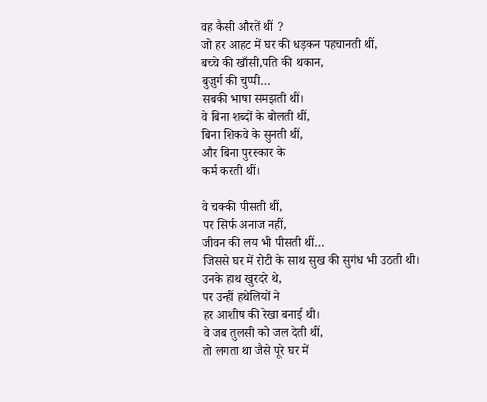वह कैसी औरतें थीं ?
जो हर आहट में घर की धड़कन पहचानती थीं,
बच्चे की खाँसी,पति की थकान,
बुज़ुर्ग की चुप्पी…
सबकी भाषा समझती थीं।
वे बिना शब्दों के बोलती थीं,
बिना शिकवे के सुनती थीं,
और बिना पुरस्कार के
कर्म करती थीं।

वे चक्की पीसती थीं,
पर सिर्फ अनाज नहीं,
जीवन की लय भी पीसती थीं…
जिससे घर में रोटी के साथ सुख की सुगंध भी उठती थी।
उनके हाथ खुरदरे थे,
पर उन्हीं हथेलियों ने
हर आशीष की रेखा बनाई थी।
वे जब तुलसी को जल देती थीं,
तो लगता था जैसे पूरे घर में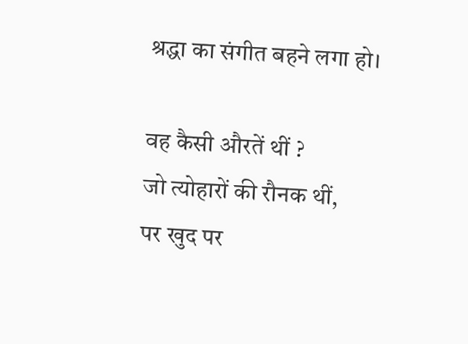श्रद्धा का संगीत बहने लगा हो।

वह कैसी औरतें थीं ?
जो त्योहारों की रौनक थीं,
पर खुद पर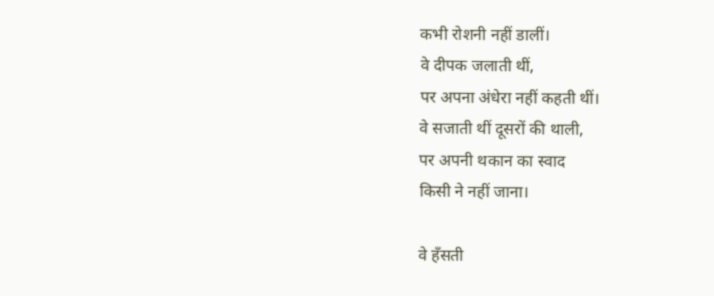कभी रोशनी नहीं डालीं।
वे दीपक जलाती थीं,
पर अपना अंधेरा नहीं कहती थीं।
वे सजाती थीं दूसरों की थाली,
पर अपनी थकान का स्वाद
किसी ने नहीं जाना।

वे हँसती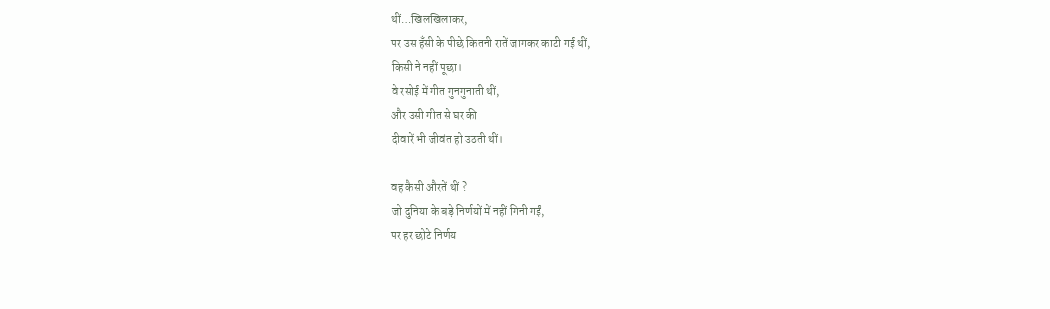थीं…खिलखिलाकर,
पर उस हँसी के पीछे कितनी रातें जागकर काटी गई थीं,
किसी ने नहीं पूछा।
वे रसोई में गीत गुनगुनाती थीं,
और उसी गीत से घर की
दीवारें भी जीवंत हो उठती थीं।

वह कैसी औरतें थीं ?
जो दुनिया के बड़े निर्णयों में नहीं गिनी गईं,
पर हर छोटे निर्णय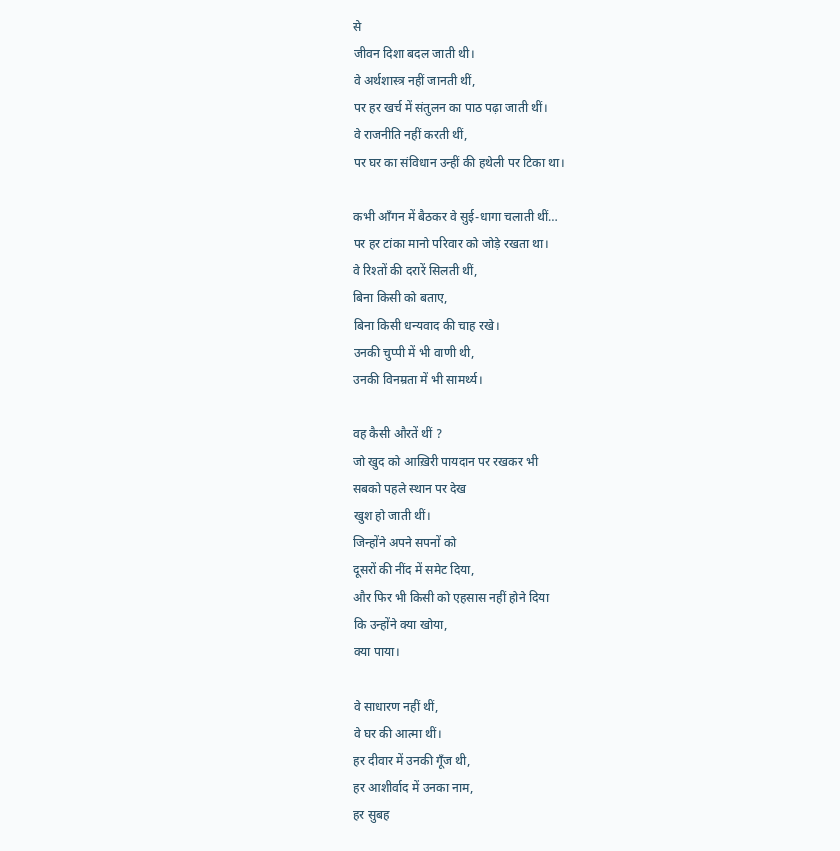से
जीवन दिशा बदल जाती थी।
वे अर्थशास्त्र नहीं जानती थीं,
पर हर खर्च में संतुलन का पाठ पढ़ा जाती थीं।
वे राजनीति नहीं करती थीं,
पर घर का संविधान उन्हीं की हथेली पर टिका था।

कभी आँगन में बैठकर वे सुई-धागा चलाती थीं…
पर हर टांका मानो परिवार को जोड़े रखता था।
वे रिश्तों की दरारें सिलती थीं,
बिना किसी को बताए,
बिना किसी धन्यवाद की चाह रखे।
उनकी चुप्पी में भी वाणी थी,
उनकी विनम्रता में भी सामर्थ्य।

वह कैसी औरतें थीं ?
जो खुद को आख़िरी पायदान पर रखकर भी
सबको पहले स्थान पर देख
खुश हो जाती थीं।
जिन्होंने अपने सपनों को
दूसरों की नींद में समेट दिया,
और फिर भी किसी को एहसास नहीं होने दिया
कि उन्होंने क्या खोया,
क्या पाया।

वे साधारण नहीं थीं,
वे घर की आत्मा थीं।
हर दीवार में उनकी गूँज थी,
हर आशीर्वाद में उनका नाम,
हर सुबह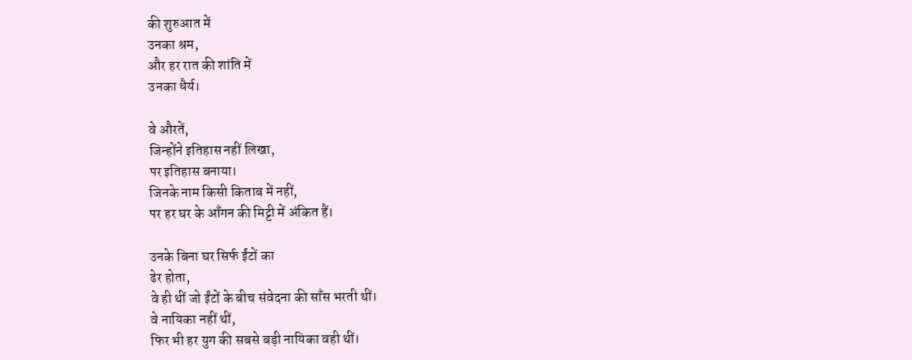की शुरुआत में
उनका श्रम,
और हर रात की शांति में
उनका धैर्य।

वे औरतें,
जिन्होंने इतिहास नहीं लिखा,
पर इतिहास बनाया।
जिनके नाम किसी किताब में नहीं,
पर हर घर के आँगन की मिट्टी में अंकित हैं।

उनके बिना घर सिर्फ ईंटों का
ढेर होता,
वे ही थीं जो ईंटों के बीच संवेदना की साँस भरती थीं।
वे नायिका नहीं थीं,
फिर भी हर युग की सबसे बड़ी नायिका वही थीं।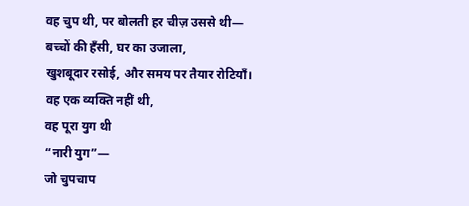वह चुप थी, पर बोलती हर चीज़ उससे थी—
बच्चों की हँसी, घर का उजाला,
खुशबूदार रसोई, और समय पर तैयार रोटियाँ।
वह एक व्यक्ति नहीं थी,
वह पूरा युग थी
“नारी युग”—
जो चुपचाप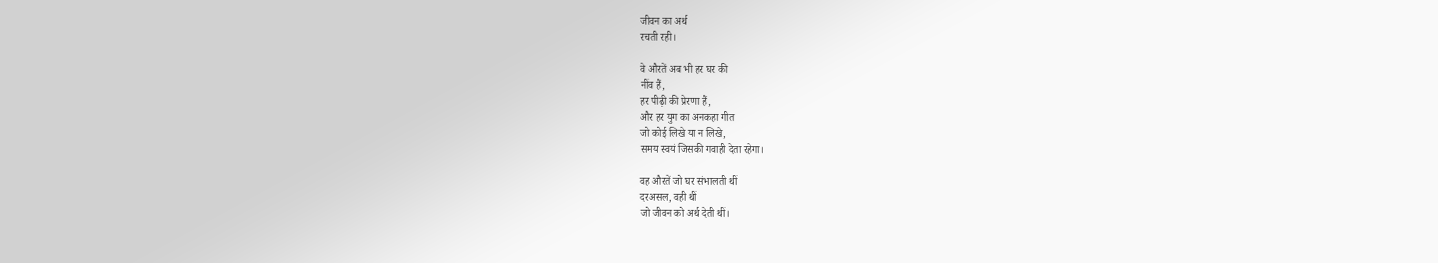जीवन का अर्थ
रचती रही।

वे औरतें अब भी हर घर की
नींव हैं,
हर पीढ़ी की प्रेरणा हैं,
और हर युग का अनकहा गीत
जो कोई लिखे या न लिखे,
समय स्वयं जिसकी गवाही देता रहेगा।

वह औरतें जो घर संभालती थीं
दरअसल, वही थीं
जो जीवन को अर्थ देती थीं।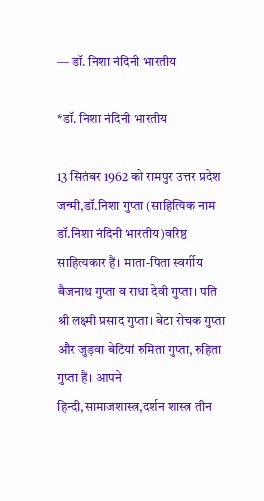— डॉ. निशा नंदिनी भारतीय

*डॉ. निशा नंदिनी भारतीय

13 सितंबर 1962 को रामपुर उत्तर प्रदेश जन्मी,डॉ.निशा गुप्ता (साहित्यिक नाम डॉ.निशा नंदिनी भारतीय)वरिष्ठ साहित्यकार हैं। माता-पिता स्वर्गीय बैजनाथ गुप्ता व राधा देवी गुप्ता। पति श्री लक्ष्मी प्रसाद गुप्ता। बेटा रोचक गुप्ता और जुड़वा बेटियां रुमिता गुप्ता, रुहिता गुप्ता हैं। आपने हिन्दी,सामाजशास्त्र,दर्शन शास्त्र तीन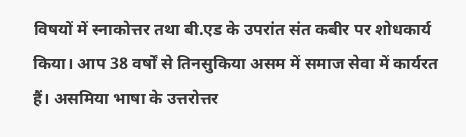विषयों में स्नाकोत्तर तथा बी.एड के उपरांत संत कबीर पर शोधकार्य किया। आप 38 वर्षों से तिनसुकिया असम में समाज सेवा में कार्यरत हैं। असमिया भाषा के उत्तरोत्तर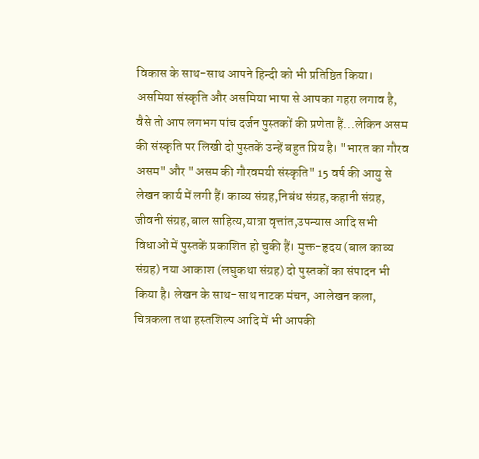विकास के साथ-साथ आपने हिन्दी को भी प्रतिष्ठित किया। असमिया संस्कृति और असमिया भाषा से आपका गहरा लगाव है, वैसे तो आप लगभग पांच दर्जन पुस्तकों की प्रणेता हैं...लेकिन असम की संस्कृति पर लिखी दो पुस्तकें उन्हें बहुत प्रिय है। "भारत का गौरव असम" और "असम की गौरवमयी संस्कृति" 15 वर्ष की आयु से लेखन कार्य में लगी हैं। काव्य संग्रह,निबंध संग्रह,कहानी संग्रह, जीवनी संग्रह,बाल साहित्य,यात्रा वृत्तांत,उपन्यास आदि सभी विधाओं में पुस्तकें प्रकाशित हो चुकी हैं। मुक्त-हृदय (बाल काव्य संग्रह) नया आकाश (लघुकथा संग्रह) दो पुस्तकों का संपादन भी किया है। लेखन के साथ-साथ नाटक मंचन, आलेखन कला, चित्रकला तथा हस्तशिल्प आदि में भी आपकी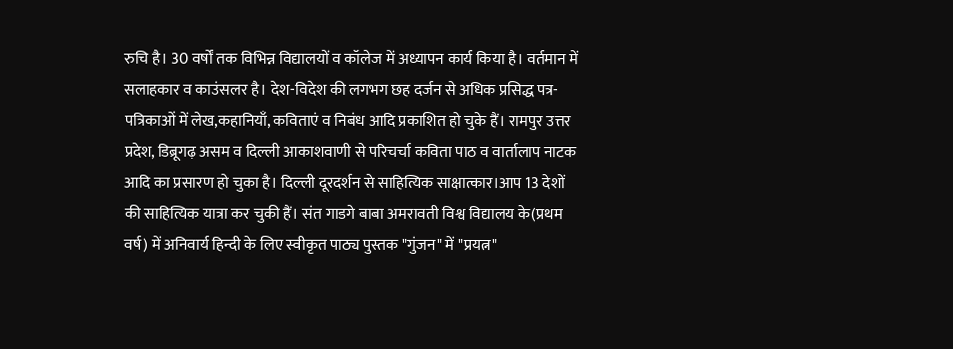रुचि है। 30 वर्षों तक विभिन्न विद्यालयों व कॉलेज में अध्यापन कार्य किया है। वर्तमान में सलाहकार व काउंसलर है। देश-विदेश की लगभग छह दर्जन से अधिक प्रसिद्ध पत्र- पत्रिकाओं में लेख,कहानियाँ, कविताएं व निबंध आदि प्रकाशित हो चुके हैं। रामपुर उत्तर प्रदेश, डिब्रूगढ़ असम व दिल्ली आकाशवाणी से परिचर्चा कविता पाठ व वार्तालाप नाटक आदि का प्रसारण हो चुका है। दिल्ली दूरदर्शन से साहित्यिक साक्षात्कार।आप 13 देशों की साहित्यिक यात्रा कर चुकी हैं। संत गाडगे बाबा अमरावती विश्व विद्यालय के(प्रथम वर्ष) में अनिवार्य हिन्दी के लिए स्वीकृत पाठ्य पुस्तक "गुंजन" में "प्रयत्न"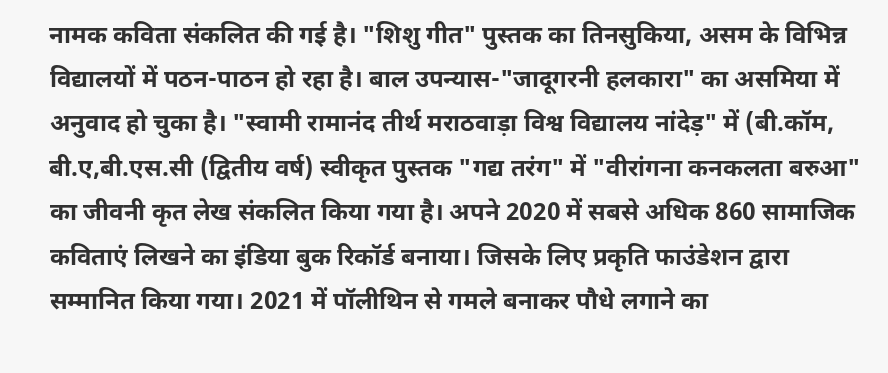नामक कविता संकलित की गई है। "शिशु गीत" पुस्तक का तिनसुकिया, असम के विभिन्न विद्यालयों में पठन-पाठन हो रहा है। बाल उपन्यास-"जादूगरनी हलकारा" का असमिया में अनुवाद हो चुका है। "स्वामी रामानंद तीर्थ मराठवाड़ा विश्व विद्यालय नांदेड़" में (बी.कॉम, बी.ए,बी.एस.सी (द्वितीय वर्ष) स्वीकृत पुस्तक "गद्य तरंग" में "वीरांगना कनकलता बरुआ" का जीवनी कृत लेख संकलित किया गया है। अपने 2020 में सबसे अधिक 860 सामाजिक कविताएं लिखने का इंडिया बुक रिकॉर्ड बनाया। जिसके लिए प्रकृति फाउंडेशन द्वारा सम्मानित किया गया। 2021 में पॉलीथिन से गमले बनाकर पौधे लगाने का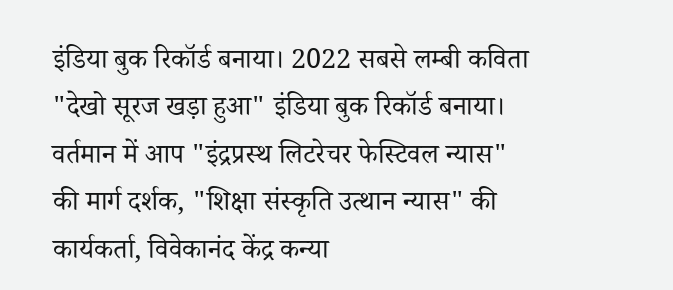इंडिया बुक रिकॉर्ड बनाया। 2022 सबसे लम्बी कविता "देखो सूरज खड़ा हुआ" इंडिया बुक रिकॉर्ड बनाया। वर्तमान में आप "इंद्रप्रस्थ लिटरेचर फेस्टिवल न्यास" की मार्ग दर्शक, "शिक्षा संस्कृति उत्थान न्यास" की कार्यकर्ता, विवेकानंद केंद्र कन्या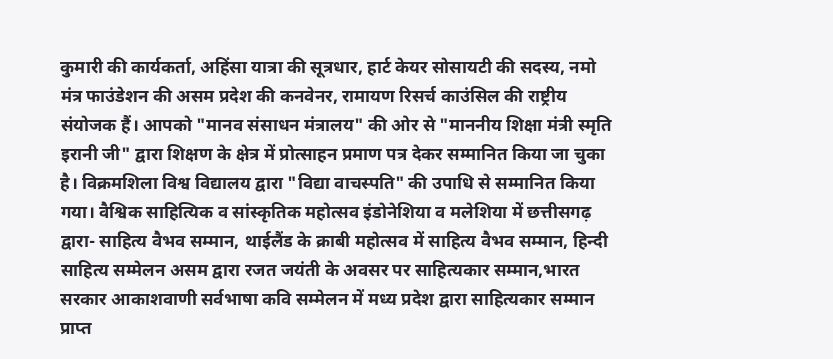कुमारी की कार्यकर्ता, अहिंसा यात्रा की सूत्रधार, हार्ट केयर सोसायटी की सदस्य, नमो मंत्र फाउंडेशन की असम प्रदेश की कनवेनर, रामायण रिसर्च काउंसिल की राष्ट्रीय संयोजक हैं। आपको "मानव संसाधन मंत्रालय" की ओर से "माननीय शिक्षा मंत्री स्मृति इरानी जी" द्वारा शिक्षण के क्षेत्र में प्रोत्साहन प्रमाण पत्र देकर सम्मानित किया जा चुका है। विक्रमशिला विश्व विद्यालय द्वारा "विद्या वाचस्पति" की उपाधि से सम्मानित किया गया। वैश्विक साहित्यिक व सांस्कृतिक महोत्सव इंडोनेशिया व मलेशिया में छत्तीसगढ़ द्वारा- साहित्य वैभव सम्मान, थाईलैंड के क्राबी महोत्सव में साहित्य वैभव सम्मान, हिन्दी साहित्य सम्मेलन असम द्वारा रजत जयंती के अवसर पर साहित्यकार सम्मान,भारत सरकार आकाशवाणी सर्वभाषा कवि सम्मेलन में मध्य प्रदेश द्वारा साहित्यकार सम्मान प्राप्त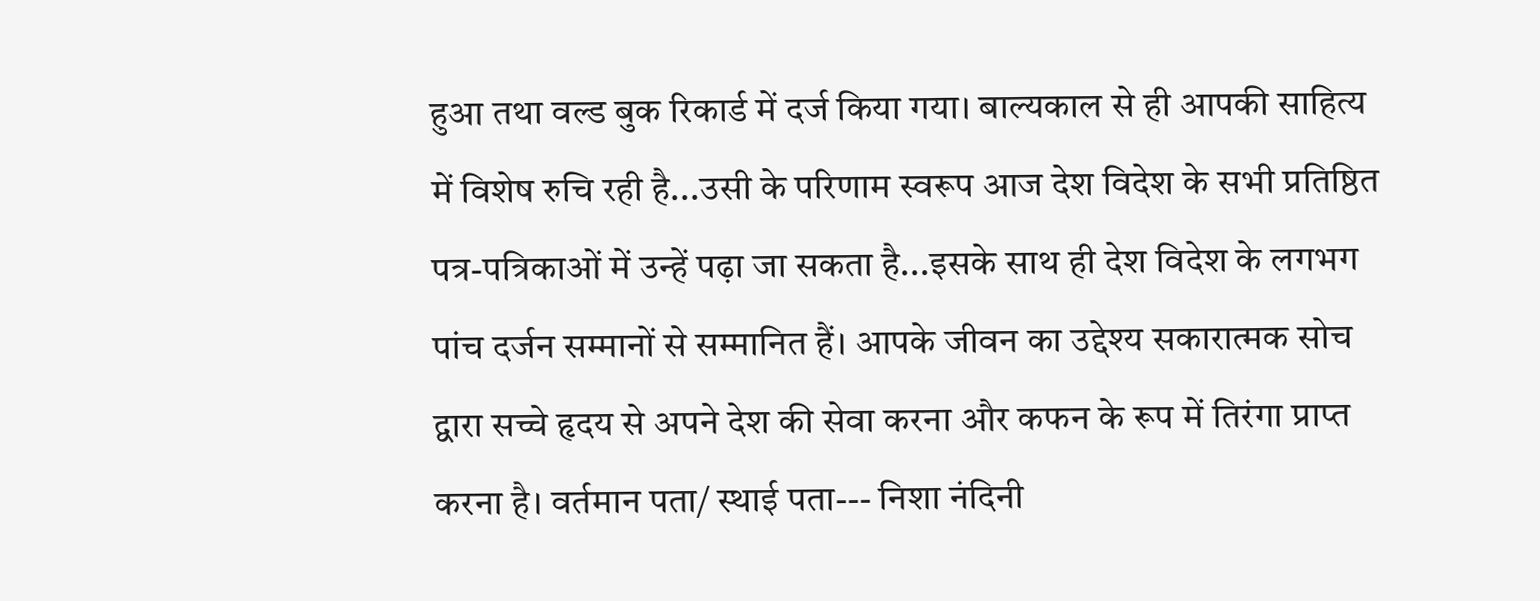हुआ तथा वल्ड बुक रिकार्ड में दर्ज किया गया। बाल्यकाल से ही आपकी साहित्य में विशेष रुचि रही है...उसी के परिणाम स्वरूप आज देश विदेश के सभी प्रतिष्ठित पत्र-पत्रिकाओं में उन्हें पढ़ा जा सकता है...इसके साथ ही देश विदेश के लगभग पांच दर्जन सम्मानों से सम्मानित हैं। आपके जीवन का उद्देश्य सकारात्मक सोच द्वारा सच्चे हृदय से अपने देश की सेवा करना और कफन के रूप में तिरंगा प्राप्त करना है। वर्तमान पता/ स्थाई पता--- निशा नंदिनी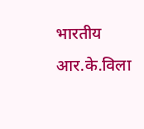भारतीय आर.के.विला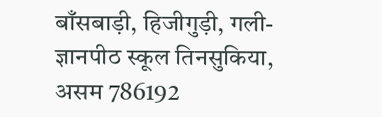बाँसबाड़ी, हिजीगुड़ी, गली- ज्ञानपीठ स्कूल तिनसुकिया, असम 786192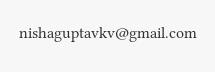nishaguptavkv@gmail.com